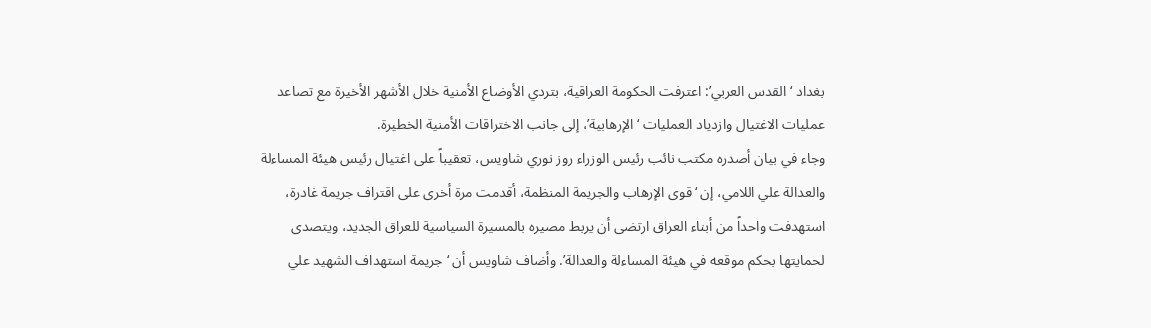بغداد ‘القدس العربي’: اعترفت الحكومة العراقية، بتردي الأوضاع الأمنية خلال الأشهر الأخيرة مع تصاعد عمليات الاغتيال وازدياد العمليات ‘الإرهابية’، إلى جانب الاختراقات الأمنية الخطيرة.
وجاء في بيان أصدره مكتب نائب رئيس الوزراء روز نوري شاويس، تعقيباً على اغتيال رئيس هيئة المساءلة والعدالة علي اللامي، إن ‘قوى الإرهاب والجريمة المنظمة، أقدمت مرة أخرى على اقتراف جريمة غادرة، استهدفت واحداً من أبناء العراق ارتضى أن يربط مصيره بالمسيرة السياسية للعراق الجديد، ويتصدى لحمايتها بحكم موقعه في هيئة المساءلة والعدالة’. وأضاف شاويس أن ‘جريمة استهداف الشهيد علي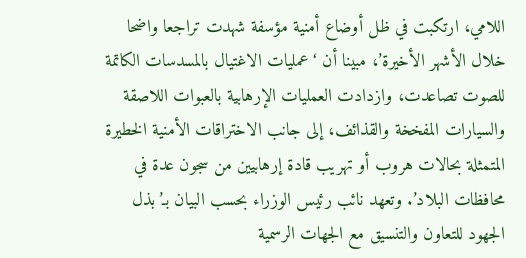اللامي، ارتكبت في ظل أوضاع أمنية مؤسفة شهدت تراجعا واضحا خلال الأشهر الأخيرة’، مبينا أن ‘عمليات الاغتيال بالمسدسات الكاتمة للصوت تصاعدت، وازدادت العمليات الإرهابية بالعبوات اللاصقة والسيارات المفخخة والقذائف، إلى جانب الاختراقات الأمنية الخطيرة المتمثلة بحالات هروب أو تهريب قادة إرهابيين من سجون عدة في محافظات البلاد’. وتعهد نائب رئيس الوزراء بحسب البيان بـ’بذل الجهود للتعاون والتنسيق مع الجهات الرسمية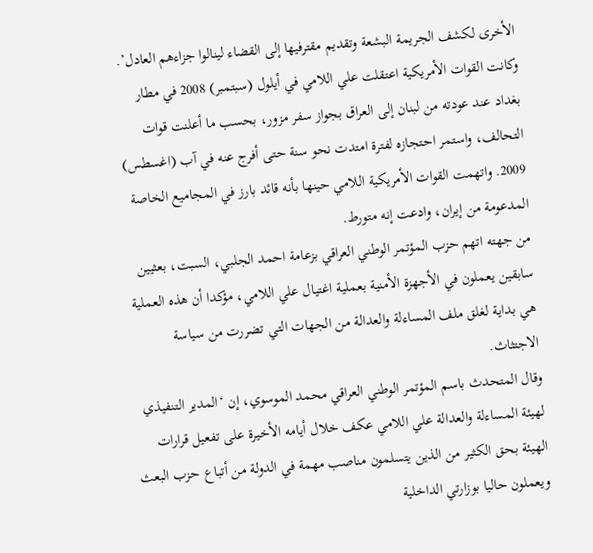الأخرى لكشف الجريمة البشعة وتقديم مقترفيها إلى القضاء لينالوا جزاءهم العادل’. وكانت القوات الأمريكية اعتقلت علي اللامي في أيلول (سبتمبر) 2008 في مطار بغداد عند عودته من لبنان إلى العراق بجواز سفر مزور، بحسب ما أعلنت قوات التحالف، واستمر احتجازه لفترة امتدت نحو سنة حتى أفرج عنه في آب (اغسطس) 2009. واتهمت القوات الأمريكية اللامي حينها بأنه قائد بارز في المجاميع الخاصة المدعومة من إيران، وادعت إنه متورط.
من جهته اتهم حزب المؤتمر الوطني العراقي بزعامة احمد الجلبي، السبت، بعثيين سابقين يعملون في الأجهزة الأمنية بعملية اغتيال علي اللامي، مؤكدا أن هذه العملية هي بداية لغلق ملف المساءلة والعدالة من الجهات التي تضررت من سياسة الاجتثاث.
وقال المتحدث باسم المؤتمر الوطني العراقي محمد الموسوي، إن ‘المدير التنفيذي لهيئة المساءلة والعدالة علي اللامي عكف خلال أيامه الأخيرة على تفعيل قرارات الهيئة بحق الكثير من الذين يتسلمون مناصب مهمة في الدولة من أتباع حزب البعث ويعملون حاليا بوزارتي الداخلية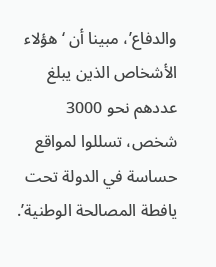والدفاع’، مبينا أن ‘هؤلاء الأشخاص الذين يبلغ عددهم نحو 3000 شخص، تسللوا لمواقع حساسة في الدولة تحت يافطة المصالحة الوطنية’.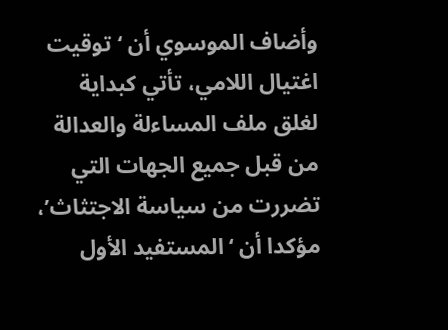وأضاف الموسوي أن ‘توقيت اغتيال اللامي، تأتي كبداية لغلق ملف المساءلة والعدالة من قبل جميع الجهات التي تضررت من سياسة الاجتثاث’، مؤكدا أن ‘المستفيد الأول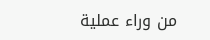من وراء عملية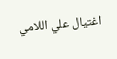اغتيال علي اللامي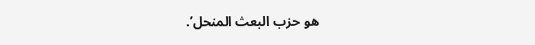هو حزب البعث المنحل’.